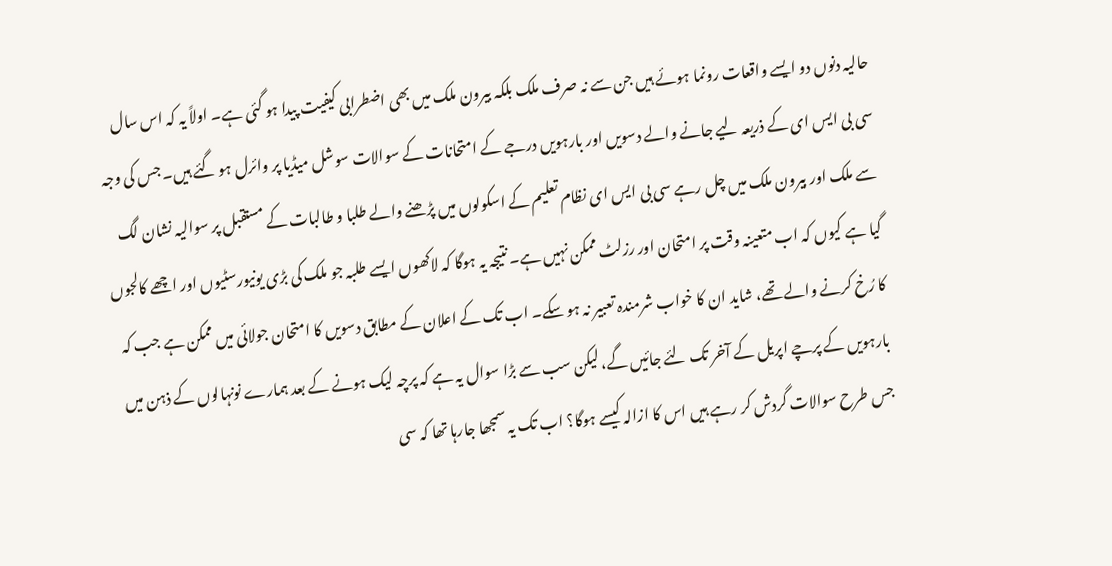حالیہ دنوں دو ایسے واقعات رونما ہوئے ہیں جن سے نہ صرف ملک بلکہ بیرون ملک میں بھی اضطرابی کیفیت پیدا ہو گئی ہے۔ اولاً یہ کہ اس سال سی بی ایس ای کے ذریعہ لیے جانے والے دسویں اور بارہویں درجے کے امتحانات کے سوالات سوشل میڈیا پر وائرل ہو گئے ہیں۔ جس کی وجہ سے ملک اور بیرون ملک میں چل رہے سی بی ایس ای نظام تعلیم کے اسکولوں میں پڑھنے والے طلبا و طالبات کے مستقبل پر سوالیہ نشان لگ گیا ہے کیوں کہ اب متعینہ وقت پر امتحان اور رزلٹ ممکن نہیں ہے۔ نتیجہ یہ ہوگا کہ لاکھوں ایسے طلبہ جو ملک کی بڑی یونیورسٹیوں اور اچھے کالجوں کا رُخ کرنے والے تھے، شاید ان کا خواب شرمندہ تعبیر نہ ہو سکے۔ اب تک کے اعلان کے مطابق دسویں کا امتحان جولائی میں ممکن ہے جب کہ بارہویں کے پرچے اپریل کے آخر تک لئے جائیں گے، لیکن سب سے بڑا سوال یہ ہے کہ پرچہ لیک ہونے کے بعد ہمارے نونہالوں کے ذہن میں جس طرح سوالات گردش کر رہے ہیں اس کا ازالہ کیسے ہوگا؟ اب تک یہ سمجھا جارہا تھا کہ سی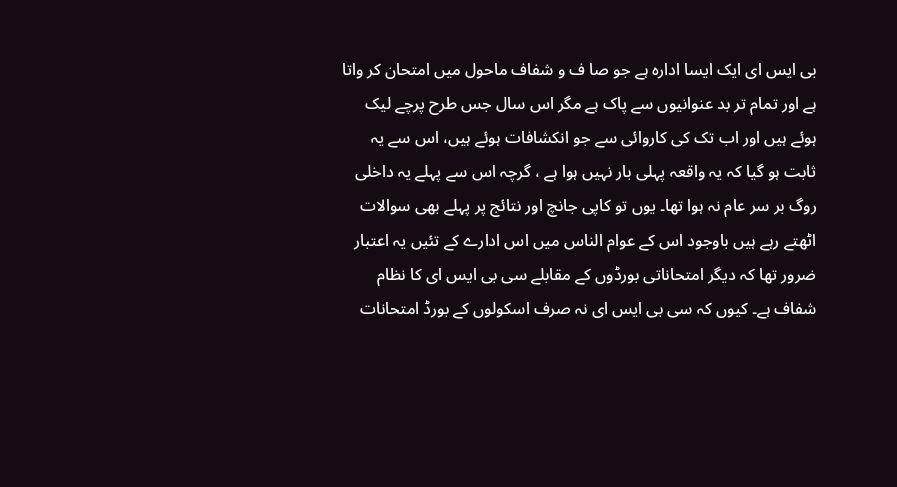بی ایس ای ایک ایسا ادارہ ہے جو صا ف و شفاف ماحول میں امتحان کر واتا ہے اور تمام تر بد عنوانیوں سے پاک ہے مگر اس سال جس طرح پرچے لیک ہوئے ہیں اور اب تک کی کاروائی سے جو انکشافات ہوئے ہیں، اس سے یہ ثابت ہو گیا کہ یہ واقعہ پہلی بار نہیں ہوا ہے ، گرچہ اس سے پہلے یہ داخلی روگ بر سر عام نہ ہوا تھا۔ یوں تو کاپی جانچ اور نتائج پر پہلے بھی سوالات اٹھتے رہے ہیں باوجود اس کے عوام الناس میں اس ادارے کے تئیں یہ اعتبار ضرور تھا کہ دیگر امتحاناتی بورڈوں کے مقابلے سی بی ایس ای کا نظام شفاف ہے۔ کیوں کہ سی بی ایس ای نہ صرف اسکولوں کے بورڈ امتحانات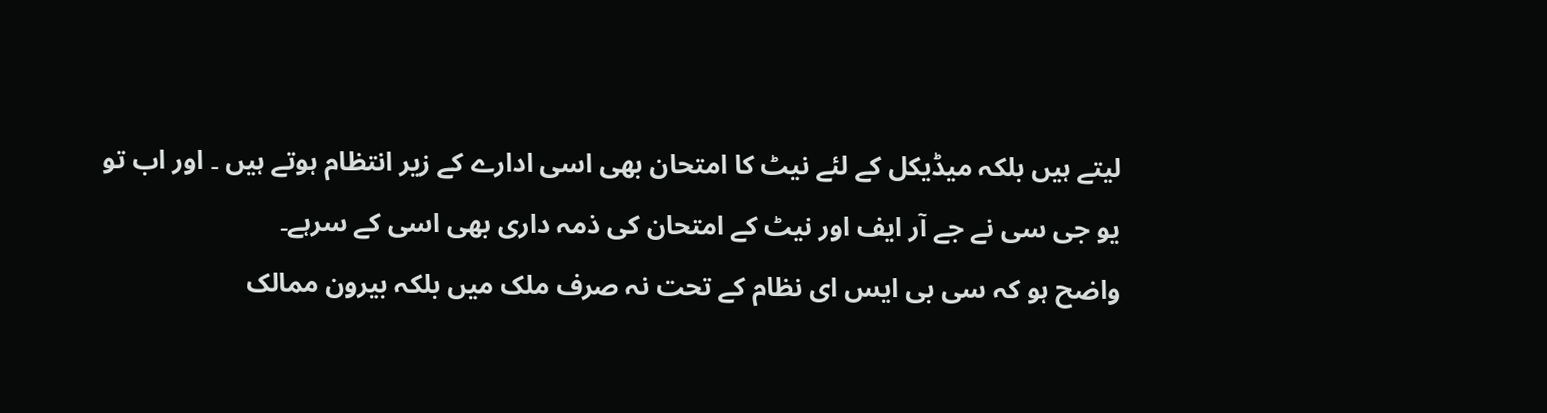لیتے ہیں بلکہ میڈیکل کے لئے نیٹ کا امتحان بھی اسی ادارے کے زیر انتظام ہوتے ہیں ۔ اور اب تو یو جی سی نے جے آر ایف اور نیٹ کے امتحان کی ذمہ داری بھی اسی کے سرہے۔
واضح ہو کہ سی بی ایس ای نظام کے تحت نہ صرف ملک میں بلکہ بیرون ممالک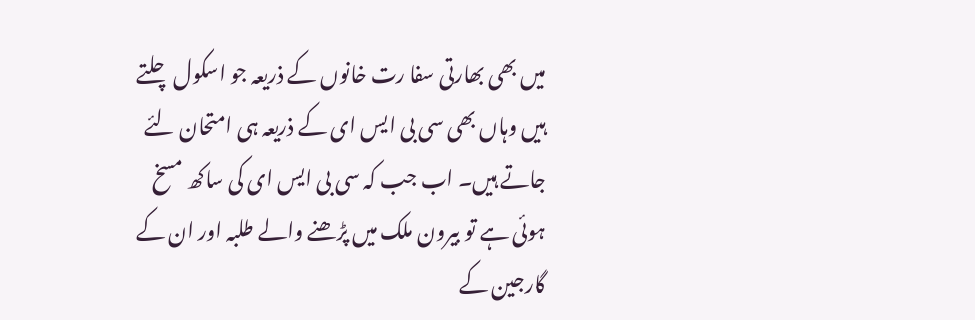میں بھی بھارتی سفا رت خانوں کے ذریعہ جو اسکول چلتے ہیں وہاں بھی سی بی ایس ای کے ذریعہ ہی امتحان لئے جاتے ہیں۔ اب جب کہ سی بی ایس ای کی ساکھ مسخ ہوئی ہے تو بیرون ملک میں پڑھنے والے طلبہ اور ان کے گارجین کے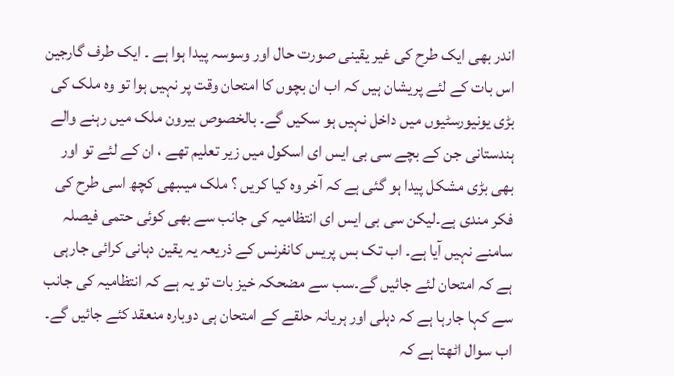اندر بھی ایک طرح کی غیر یقینی صورت حال اور وسوسہ پیدا ہوا ہے ۔ ایک طرف گارجین اس بات کے لئے پریشان ہیں کہ اب ان بچوں کا امتحان وقت پر نہیں ہوا تو وہ ملک کی بڑی یونیورسٹیوں میں داخل نہیں ہو سکیں گے۔ بالخصوص بیرون ملک میں رہنے والے ہندستانی جن کے بچے سی بی ایس ای اسکول میں زیر تعلیم تھے ، ان کے لئے تو اور بھی بڑی مشکل پیدا ہو گئی ہے کہ آخر وہ کیا کریں ؟ ملک میںبھی کچھ اسی طرح کی فکر مندی ہے۔لیکن سی بی ایس ای انتظامیہ کی جانب سے بھی کوئی حتمی فیصلہ سامنے نہیں آیا ہے۔ اب تک بس پریس کانفرنس کے ذریعہ یہ یقین دہانی کرائی جارہی ہے کہ امتحان لئے جائیں گے۔سب سے مضحکہ خیز بات تو یہ ہے کہ انتظامیہ کی جانب سے کہا جارہا ہے کہ دہلی اور ہریانہ حلقے کے امتحان ہی دوبارہ منعقد کئے جائیں گے۔ اب سوال اٹھتا ہے کہ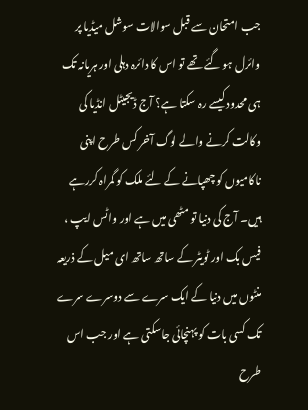جب امتحان سے قبل سوالات سوشل میڈیا پر وائرل ہو گئے تھے تو اس کا دائرہ دہلی اور ہریانہ تک ہی محدود کیسے رہ سکتا ہے؟ آج ڈیجیٹل انڈیا کی وکالت کرنے والے لوگ آخر کس طرح اپنی ناکامیوں کو چھپانے کے لئے ملک کو گمراہ کررہے ہیں۔ آج کی دنیا تو مٹھی میں ہے اور واٹس ایپ ، فیس بک اور ٹویٹر کے ساتھ ساتھ ای میل کے ذریعہ منٹوں میں دنیا کے ایک سرے سے دوسرے سرے تک کسی بات کو پہنچائی جاسکتی ہے اور جب اس طرح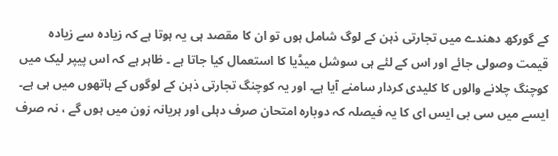کے گورکھ دھندے میں تجارتی ذہن کے لوگ شامل ہوں تو ان کا مقصد ہی یہ ہوتا ہے کہ زیادہ سے زیادہ قیمت وصولی جائے اور اس کے لئے ہی سوشل میڈیا کا استعمال کیا جاتا ہے ۔ ظاہر ہے کہ اس پیپر لیک میں کوچنگ چلانے والوں کا کلیدی کردار سامنے آیا ہے۔ اور یہ کوچنگ تجارتی ذہن کے لوگوں کے ہاتھوں میں ہی ہے۔ ایسے میں سی بی ایس ای کا یہ فیصلہ کہ دوبارہ امتحان صرف دہلی اور ہریانہ زون میں ہوں گے ، نہ صرف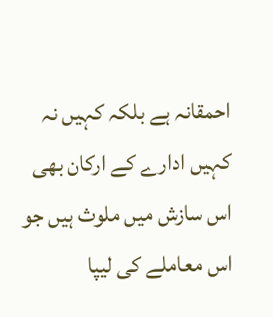احمقانہ ہے بلکہ کہیں نہ کہیں ادارے کے ارکان بھی اس سازش میں ملوث ہیں جو اس معاملے کی لیپا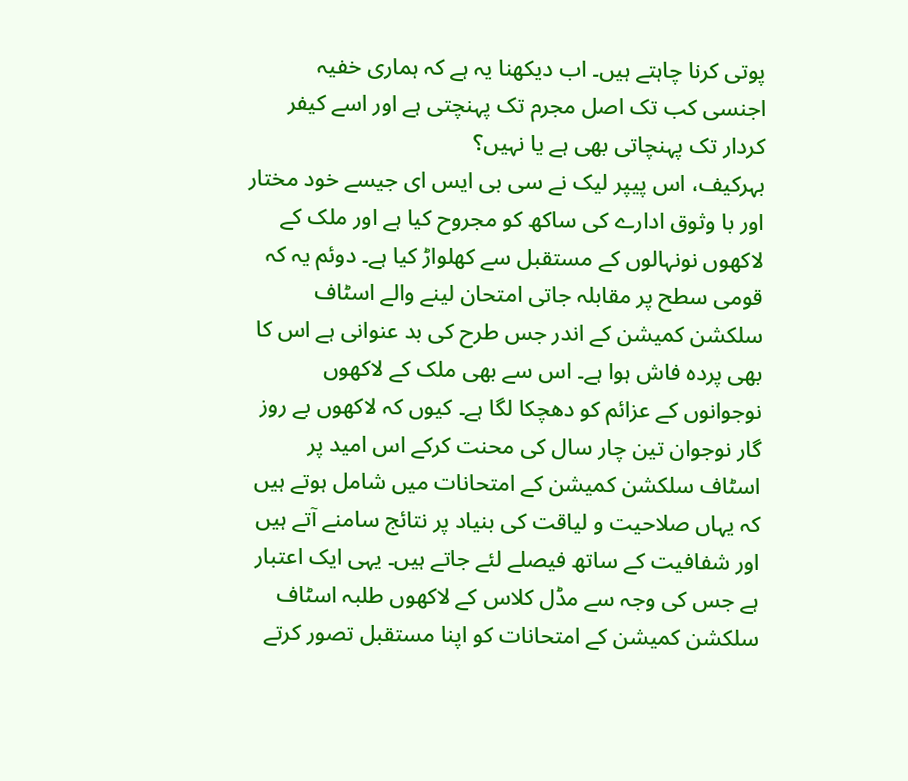پوتی کرنا چاہتے ہیں۔ اب دیکھنا یہ ہے کہ ہماری خفیہ اجنسی کب تک اصل مجرم تک پہنچتی ہے اور اسے کیفر کردار تک پہنچاتی بھی ہے یا نہیں؟
بہرکیف، اس پیپر لیک نے سی بی ایس ای جیسے خود مختار اور با وثوق ادارے کی ساکھ کو مجروح کیا ہے اور ملک کے لاکھوں نونہالوں کے مستقبل سے کھلواڑ کیا ہے۔ دوئم یہ کہ قومی سطح پر مقابلہ جاتی امتحان لینے والے اسٹاف سلکشن کمیشن کے اندر جس طرح کی بد عنوانی ہے اس کا بھی پردہ فاش ہوا ہے۔ اس سے بھی ملک کے لاکھوں نوجوانوں کے عزائم کو دھچکا لگا ہے۔ کیوں کہ لاکھوں بے روز گار نوجوان تین چار سال کی محنت کرکے اس امید پر اسٹاف سلکشن کمیشن کے امتحانات میں شامل ہوتے ہیں کہ یہاں صلاحیت و لیاقت کی بنیاد پر نتائج سامنے آتے ہیں اور شفافیت کے ساتھ فیصلے لئے جاتے ہیں۔ یہی ایک اعتبار ہے جس کی وجہ سے مڈل کلاس کے لاکھوں طلبہ اسٹاف سلکشن کمیشن کے امتحانات کو اپنا مستقبل تصور کرتے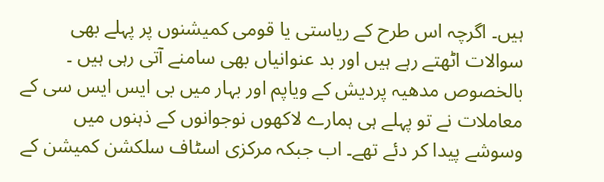ہیں۔ اگرچہ اس طرح کے ریاستی یا قومی کمیشنوں پر پہلے بھی سوالات اٹھتے رہے ہیں اور بد عنوانیاں بھی سامنے آتی رہی ہیں ۔ بالخصوص مدھیہ پردیش کے ویاپم اور بہار میں بی ایس ایس سی کے معاملات نے تو پہلے ہی ہمارے لاکھوں نوجوانوں کے ذہنوں میں وسوشے پیدا کر دئے تھے۔ اب جبکہ مرکزی اسٹاف سلکشن کمیشن کے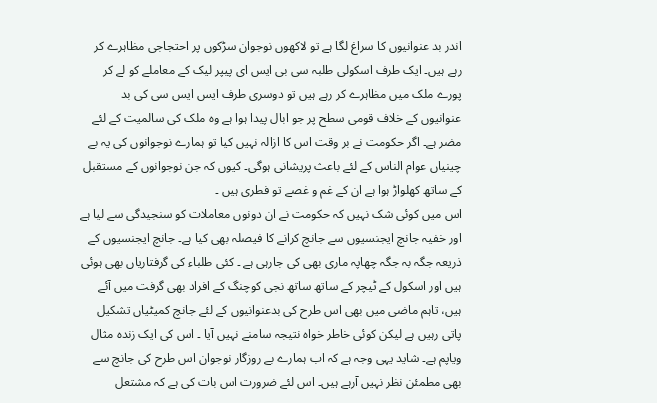اندر بد عنوانیوں کا سراغ لگا ہے تو لاکھوں نوجوان سڑکوں پر احتجاجی مظاہرے کر رہے ہیں۔ ایک طرف اسکولی طلبہ سی بی ایس ای پیپر لیک کے معاملے کو لے کر پورے ملک میں مظاہرے کر رہے ہیں تو دوسری طرف ایس ایس سی کی بد عنوانیوں کے خلاف قومی سطح پر جو ابال پیدا ہوا ہے وہ ملک کی سالمیت کے لئے مضر ہے۔ اگر حکومت نے بر وقت اس کا ازالہ نہیں کیا تو ہمارے نوجوانوں کی یہ بے چینیاں عوام الناس کے لئے باعث پریشانی ہوگی۔ کیوں کہ جن نوجوانوں کے مستقبل کے ساتھ کھلواڑ ہوا ہے ان کے غم و غصے تو فطری ہیں ۔
اس میں کوئی شک نہیں کہ حکومت نے ان دونوں معاملات کو سنجیدگی سے لیا ہے اور خفیہ جانچ ایجنسیوں سے جانچ کرانے کا فیصلہ بھی کیا ہے۔ جانچ ایجنسیوں کے ذریعہ جگہ بہ جگہ چھاپہ ماری بھی کی جارہی ہے ۔ کئی طلباء کی گرفتاریاں بھی ہوئی ہیں اور اسکول کے ٹیچر کے ساتھ ساتھ نجی کوچنگ کے افراد بھی گرفت میں آئے ہیں، تاہم ماضی میں بھی اس طرح کی بدعنوانیوں کے لئے جانچ کمیٹیاں تشکیل پاتی رہیں ہے لیکن کوئی خاطر خواہ نتیجہ سامنے نہیں آیا ۔ اس کی ایک زندہ مثال ویاپم ہے۔ شاید یہی وجہ ہے کہ اب ہمارے بے روزگار نوجوان اس طرح کی جانچ سے بھی مطمئن نظر نہیں آرہے ہیں۔ اس لئے ضرورت اس بات کی ہے کہ مشتعل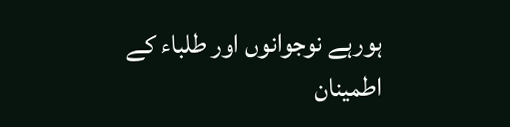ہورہے نوجوانوں اور طلباء کے اطمینان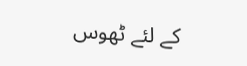کے لئے ٹھوس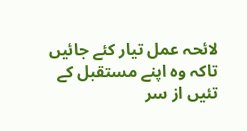لائحہ عمل تیار کئے جائیں تاکہ وہ اپنے مستقبل کے تئیں از سر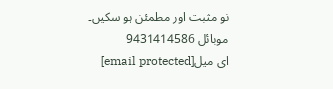نو مثبت اور مطمئن ہو سکیں۔
موبائل 9431414586
ای میل[email protected]